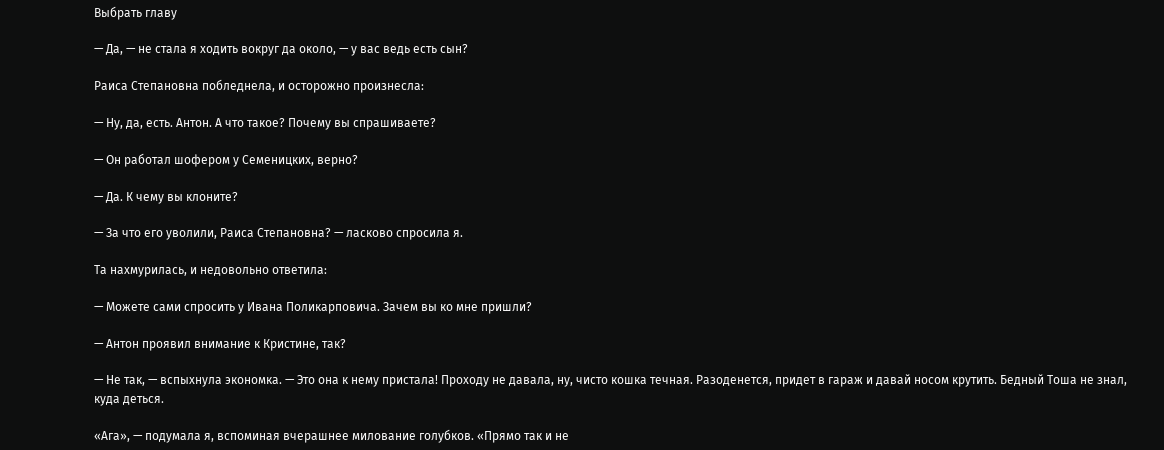Выбрать главу

— Да, — не стала я ходить вокруг да около, — у вас ведь есть сын?

Раиса Степановна побледнела, и осторожно произнесла:

— Ну, да, есть. Антон. А что такое? Почему вы спрашиваете?

— Он работал шофером у Семеницких, верно?

— Да. К чему вы клоните?

— За что его уволили, Раиса Степановна? — ласково спросила я.

Та нахмурилась, и недовольно ответила:

— Можете сами спросить у Ивана Поликарповича. Зачем вы ко мне пришли?

— Антон проявил внимание к Кристине, так?

— Не так, — вспыхнула экономка. — Это она к нему пристала! Проходу не давала, ну, чисто кошка течная. Разоденется, придет в гараж и давай носом крутить. Бедный Тоша не знал, куда деться.

«Ага», — подумала я, вспоминая вчерашнее милование голубков. «Прямо так и не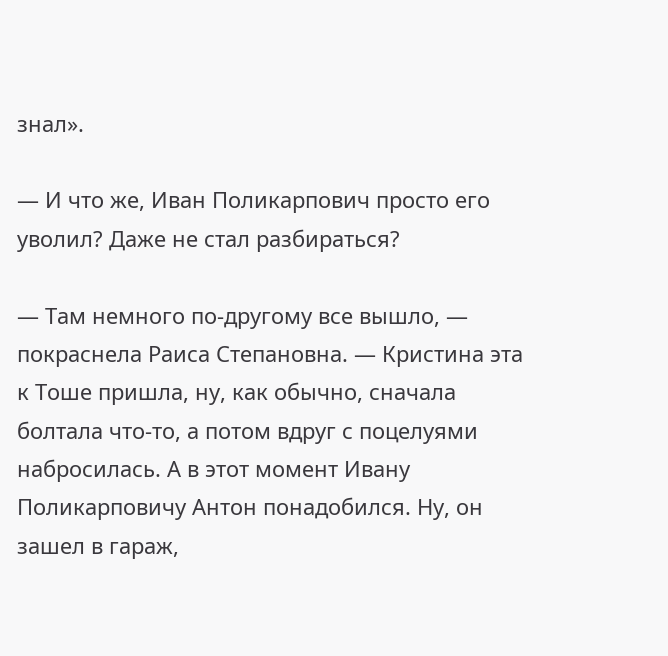знал».

— И что же, Иван Поликарпович просто его уволил? Даже не стал разбираться?

— Там немного по-другому все вышло, — покраснела Раиса Степановна. — Кристина эта к Тоше пришла, ну, как обычно, сначала болтала что-то, а потом вдруг с поцелуями набросилась. А в этот момент Ивану Поликарповичу Антон понадобился. Ну, он зашел в гараж,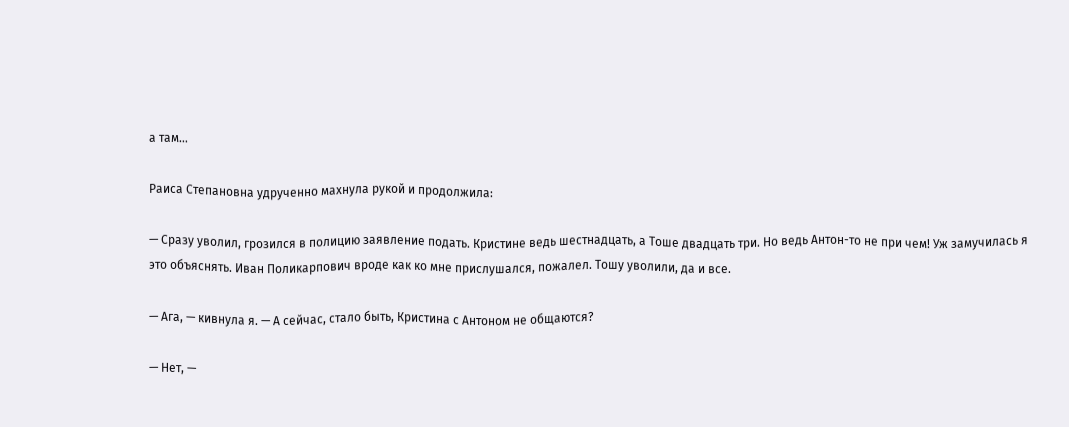а там…

Раиса Степановна удрученно махнула рукой и продолжила:

— Сразу уволил, грозился в полицию заявление подать. Кристине ведь шестнадцать, а Тоше двадцать три. Но ведь Антон-то не при чем! Уж замучилась я это объяснять. Иван Поликарпович вроде как ко мне прислушался, пожалел. Тошу уволили, да и все.

— Ага, — кивнула я. — А сейчас, стало быть, Кристина с Антоном не общаются?

— Нет, —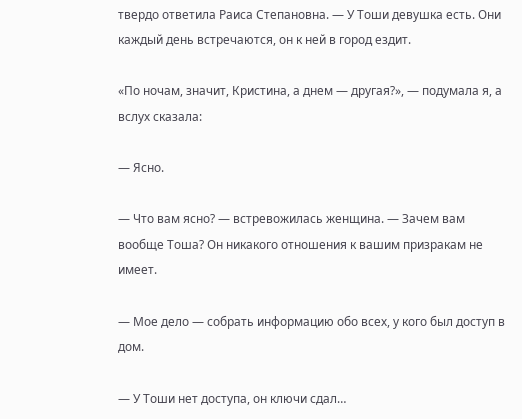твердо ответила Раиса Степановна. — У Тоши девушка есть. Они каждый день встречаются, он к ней в город ездит.

«По ночам, значит, Кристина, а днем — другая?», — подумала я, а вслух сказала:

— Ясно.

— Что вам ясно? — встревожилась женщина. — Зачем вам вообще Тоша? Он никакого отношения к вашим призракам не имеет.

— Мое дело — собрать информацию обо всех, у кого был доступ в дом.

— У Тоши нет доступа, он ключи сдал…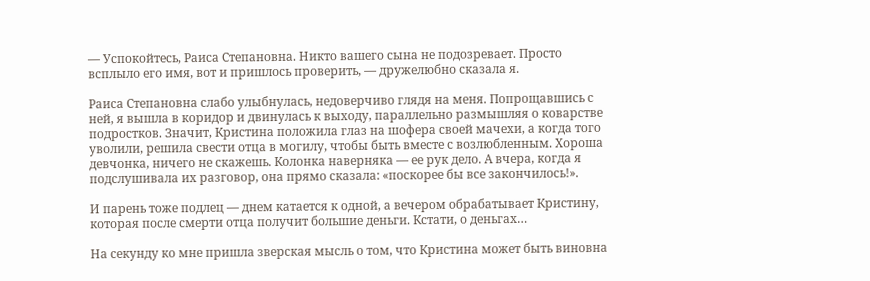— Успокойтесь, Раиса Степановна. Никто вашего сына не подозревает. Просто всплыло его имя, вот и пришлось проверить, — дружелюбно сказала я.

Раиса Степановна слабо улыбнулась, недоверчиво глядя на меня. Попрощавшись с ней, я вышла в коридор и двинулась к выходу, параллельно размышляя о коварстве подростков. Значит, Кристина положила глаз на шофера своей мачехи, а когда того уволили, решила свести отца в могилу, чтобы быть вместе с возлюбленным. Хороша девчонка, ничего не скажешь. Колонка наверняка — ее рук дело. А вчера, когда я подслушивала их разговор, она прямо сказала: «поскорее бы все закончилось!».

И парень тоже подлец — днем катается к одной, а вечером обрабатывает Кристину, которая после смерти отца получит большие деньги. Кстати, о деньгах…

На секунду ко мне пришла зверская мысль о том, что Кристина может быть виновна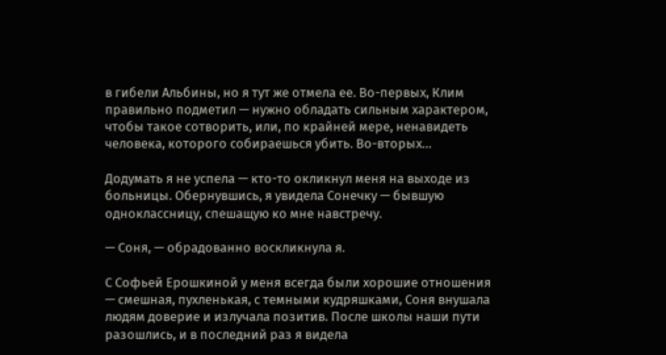в гибели Альбины, но я тут же отмела ее. Во-первых, Клим правильно подметил — нужно обладать сильным характером, чтобы такое сотворить, или, по крайней мере, ненавидеть человека, которого собираешься убить. Во-вторых…

Додумать я не успела — кто-то окликнул меня на выходе из больницы. Обернувшись, я увидела Сонечку — бывшую одноклассницу, спешащую ко мне навстречу.

— Соня, — обрадованно воскликнула я.

С Софьей Ерошкиной у меня всегда были хорошие отношения — смешная, пухленькая, с темными кудряшками, Соня внушала людям доверие и излучала позитив. После школы наши пути разошлись, и в последний раз я видела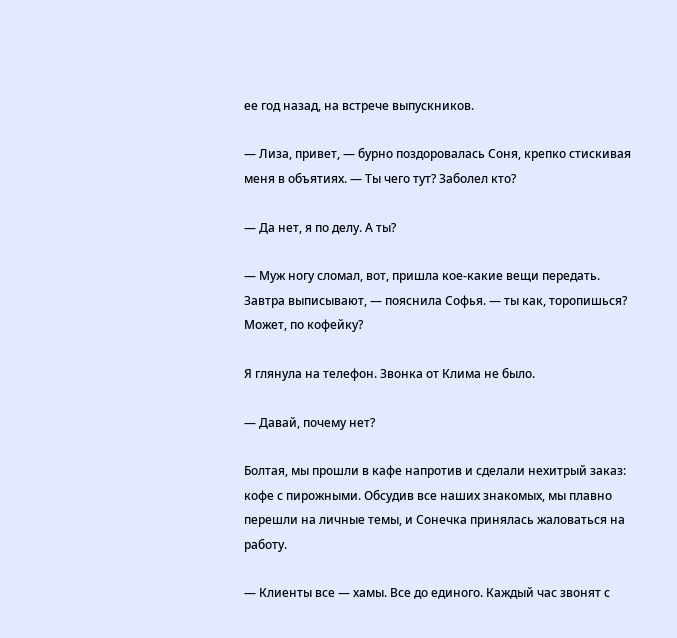ее год назад, на встрече выпускников.

— Лиза, привет, — бурно поздоровалась Соня, крепко стискивая меня в объятиях. — Ты чего тут? Заболел кто?

— Да нет, я по делу. А ты?

— Муж ногу сломал, вот, пришла кое-какие вещи передать. Завтра выписывают, — пояснила Софья. — ты как, торопишься? Может, по кофейку?

Я глянула на телефон. Звонка от Клима не было.

— Давай, почему нет?

Болтая, мы прошли в кафе напротив и сделали нехитрый заказ: кофе с пирожными. Обсудив все наших знакомых, мы плавно перешли на личные темы, и Сонечка принялась жаловаться на работу.

— Клиенты все — хамы. Все до единого. Каждый час звонят с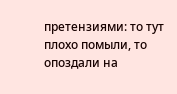претензиями: то тут плохо помыли, то опоздали на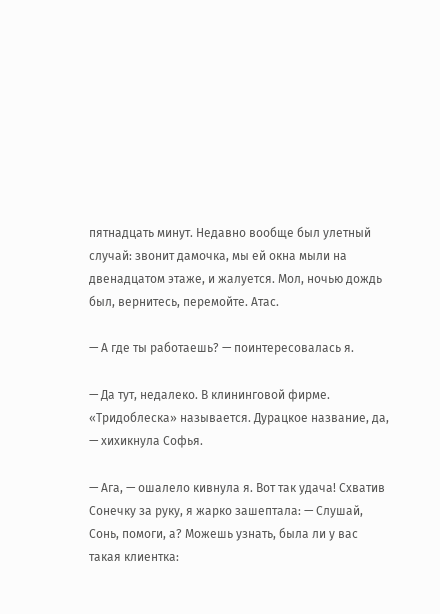пятнадцать минут. Недавно вообще был улетный случай: звонит дамочка, мы ей окна мыли на двенадцатом этаже, и жалуется. Мол, ночью дождь был, вернитесь, перемойте. Атас.

— А где ты работаешь? — поинтересовалась я.

— Да тут, недалеко. В клининговой фирме. «Тридоблеска» называется. Дурацкое название, да, — хихикнула Софья.

— Ага, — ошалело кивнула я. Вот так удача! Схватив Сонечку за руку, я жарко зашептала: — Слушай, Сонь, помоги, а? Можешь узнать, была ли у вас такая клиентка: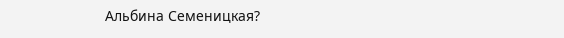Альбина Семеницкая?